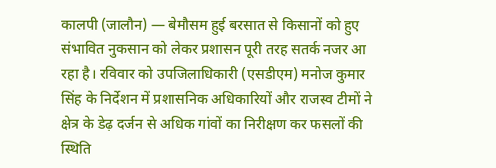कालपी (जालौन) — बेमौसम हुई बरसात से किसानों को हुए संभावित नुकसान को लेकर प्रशासन पूरी तरह सतर्क नजर आ रहा है। रविवार को उपजिलाधिकारी (एसडीएम) मनोज कुमार सिंह के निर्देशन में प्रशासनिक अधिकारियों और राजस्व टीमों ने क्षेत्र के डेढ़ दर्जन से अधिक गांवों का निरीक्षण कर फसलों की स्थिति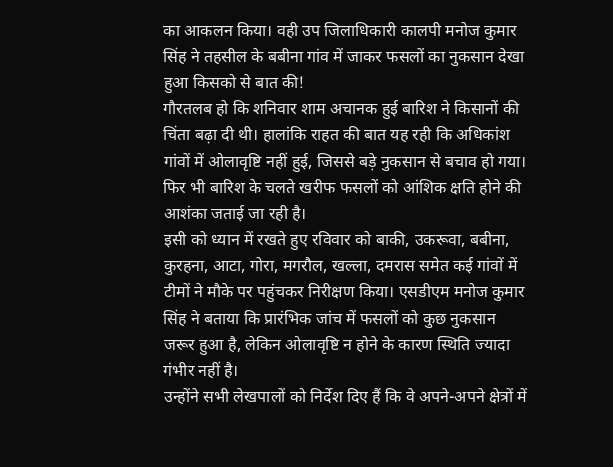का आकलन किया। वही उप जिलाधिकारी कालपी मनोज कुमार सिंह ने तहसील के बबीना गांव में जाकर फसलों का नुकसान देखा हुआ किसको से बात की!
गौरतलब हो कि शनिवार शाम अचानक हुई बारिश ने किसानों की चिंता बढ़ा दी थी। हालांकि राहत की बात यह रही कि अधिकांश गांवों में ओलावृष्टि नहीं हुई, जिससे बड़े नुकसान से बचाव हो गया। फिर भी बारिश के चलते खरीफ फसलों को आंशिक क्षति होने की आशंका जताई जा रही है।
इसी को ध्यान में रखते हुए रविवार को बाकी, उकरूवा, बबीना, कुरहना, आटा, गोरा, मगरौल, खल्ला, दमरास समेत कई गांवों में टीमों ने मौके पर पहुंचकर निरीक्षण किया। एसडीएम मनोज कुमार सिंह ने बताया कि प्रारंभिक जांच में फसलों को कुछ नुकसान जरूर हुआ है, लेकिन ओलावृष्टि न होने के कारण स्थिति ज्यादा गंभीर नहीं है।
उन्होंने सभी लेखपालों को निर्देश दिए हैं कि वे अपने-अपने क्षेत्रों में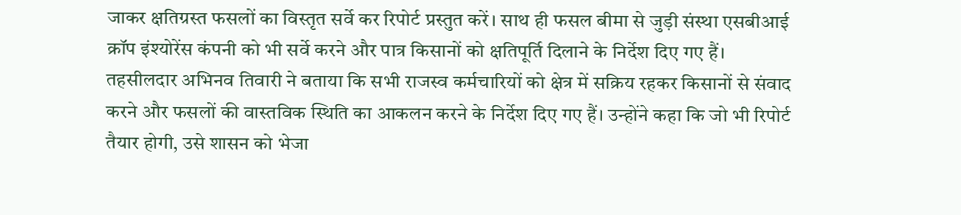जाकर क्षतिग्रस्त फसलों का विस्तृत सर्वे कर रिपोर्ट प्रस्तुत करें। साथ ही फसल बीमा से जुड़ी संस्था एसबीआई क्रॉप इंश्योरेंस कंपनी को भी सर्वे करने और पात्र किसानों को क्षतिपूर्ति दिलाने के निर्देश दिए गए हैं।
तहसीलदार अभिनव तिवारी ने बताया कि सभी राजस्व कर्मचारियों को क्षेत्र में सक्रिय रहकर किसानों से संवाद करने और फसलों की वास्तविक स्थिति का आकलन करने के निर्देश दिए गए हैं। उन्होंने कहा कि जो भी रिपोर्ट तैयार होगी, उसे शासन को भेजा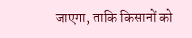जाएगा, ताकि किसानों को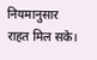नियमानुसार राहत मिल सके।